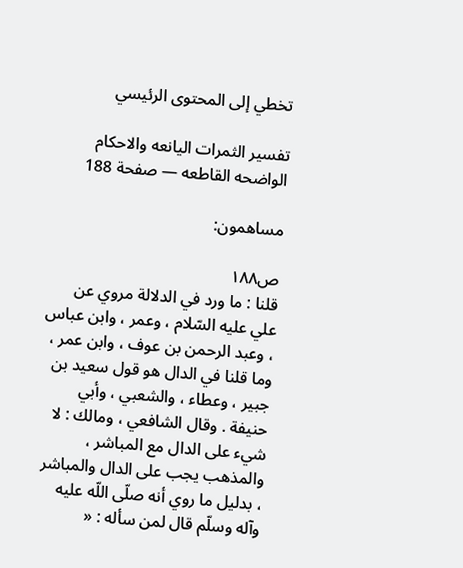تخطي إلى المحتوى الرئيسي

تفسير الثمرات اليانعه والاحكام الواضحه القاطعه — صفحة 188

مساهمون:

ص١٨٨
قلنا : ما ورد في الدلالة مروي عن علي عليه السّلام ، وعمر ، وابن عباس ، وعبد الرحمن بن عوف ، وابن عمر ، وما قلنا في الدال هو قول سعيد بن جبير ، وعطاء ، والشعبي ، وأبي حنيفة . وقال الشافعي ، ومالك : لا شيء على الدال مع المباشر ، والمذهب يجب على الدال والمباشر ، بدليل ما روي أنه صلّى اللّه عليه وآله وسلّم قال لمن سأله : «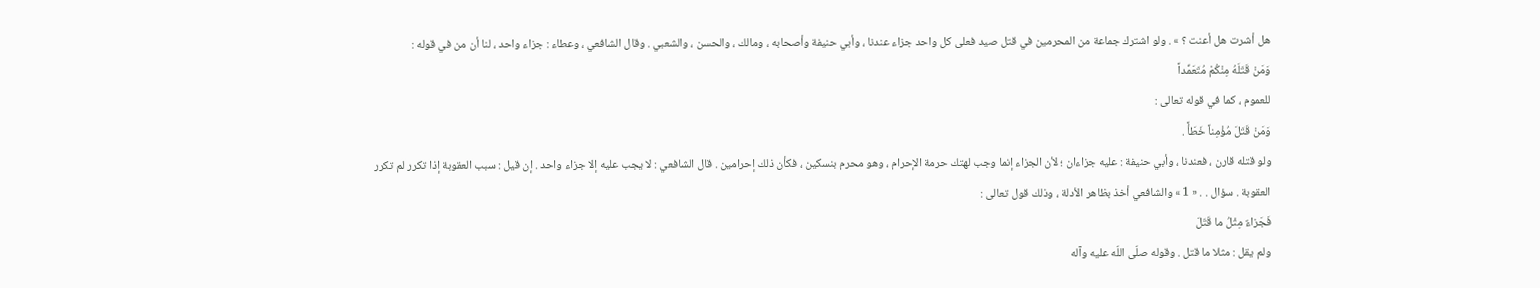هل أشرت هل أعنت ؟ » . ولو اشترك جماعة من المحرمين في قتل صيد فعلى كل واحد جزاء عندنا ، وأبي حنيفة وأصحابه ، ومالك ، والحسن ، والشعبي . وقال الشافعي ، وعطاء : جزاء واحد ، لنا أن من في قوله :
وَمَنْ قَتَلَهُ مِنْكُمْ مُتَعَمِّداً
للعموم ، كما في قوله تعالى :
وَمَنْ قَتَلَ مُؤْمِناً خَطَأً .
ولو قتله قارن ، فعندنا ، وأبي حنيفة : عليه جزاءان ؛ لأن الجزاء إنما وجب لهتك حرمة الإحرام ، وهو محرم بنسكين ، فكأن ذلك إحرامين . قال الشافعي : لا يجب عليه إلا جزاء واحد . إن قيل : سبب العقوبة إذا تكرر لم تكرر العقوبة . سؤال . . « 1 » والشافعي أخذ بظاهر الأدلة ، وذلك قول تعالى :
فَجَزاءٌ مِثْلُ ما قَتَلَ
ولم يقل : مثلا ما قتل . وقوله صلّى اللّه عليه وآله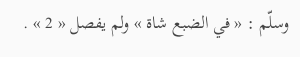وسلّم : « في الضبع شاة » ولم يفصل « 2 » .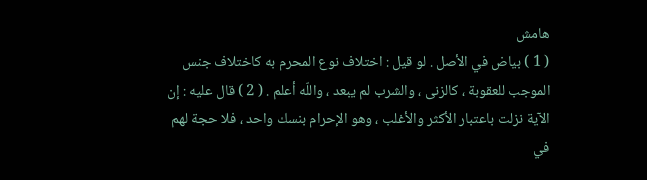هامش
( 1 ) بياض في الأصل . لو قيل : اختلاف نوع المحرم به كاختلاف جنس الموجب للعقوبة ، كالزنى ، والشرب لم يبعد ، واللّه أعلم . ( 2 ) قال عليه : إن الآية نزلت باعتبار الأكثر والأغلب ، وهو الإحرام بنسك واحد ، فلا حجة لهم في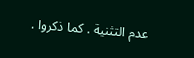عدم التثنية . كما ذكروا .